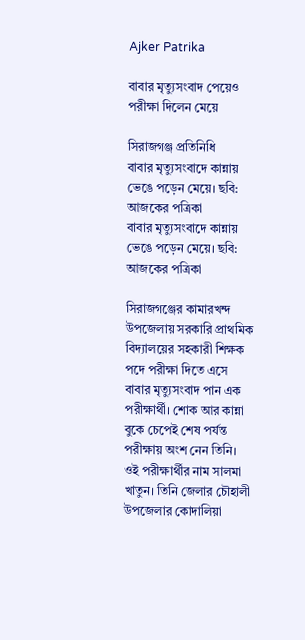Ajker Patrika

বাবার মৃত্যুসংবাদ পেয়েও পরীক্ষা দিলেন মেয়ে

সিরাজগঞ্জ প্রতিনিধি
বাবার মৃত্যুসংবাদে কান্নায় ভেঙে পড়েন মেয়ে। ছবি: আজকের পত্রিকা
বাবার মৃত্যুসংবাদে কান্নায় ভেঙে পড়েন মেয়ে। ছবি: আজকের পত্রিকা

সিরাজগঞ্জের কামারখন্দ উপজেলায় সরকারি প্রাথমিক বিদ্যালয়ের সহকারী শিক্ষক পদে পরীক্ষা দিতে এসে বাবার মৃত্যুসংবাদ পান এক পরীক্ষার্থী। শোক আর কান্না বুকে চেপেই শেষ পর্যন্ত পরীক্ষায় অংশ নেন তিনি। ওই পরীক্ষার্থীর নাম সালমা খাতুন। তিনি জেলার চৌহালী উপজেলার কোদালিয়া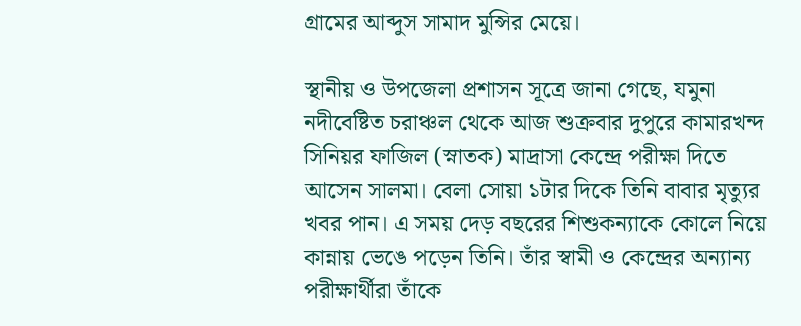গ্রামের আব্দুস সামাদ মুন্সির মেয়ে।

স্থানীয় ও উপজেলা প্রশাসন সূত্রে জানা গেছে, যমুনা নদীবেষ্টিত চরাঞ্চল থেকে আজ শুক্রবার দুপুরে কামারখন্দ সিনিয়র ফাজিল (স্নাতক) মাদ্রাসা কেন্দ্রে পরীক্ষা দিতে আসেন সালমা। বেলা সোয়া ১টার দিকে তিনি বাবার মৃত্যুর খবর পান। এ সময় দেড় বছরের শিশুকন্যাকে কোলে নিয়ে কান্নায় ভেঙে পড়েন তিনি। তাঁর স্বামী ও কেন্দ্রের অন্যান্য পরীক্ষার্থীরা তাঁকে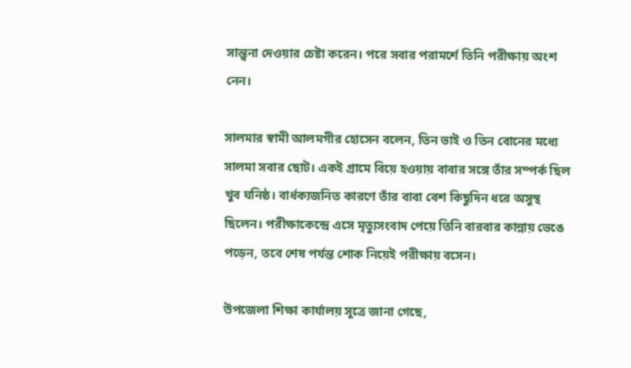সান্ত্বনা দেওয়ার চেষ্টা করেন। পরে সবার পরামর্শে তিনি পরীক্ষায় অংশ নেন।

সালমার স্বামী আলমগীর হোসেন বলেন, তিন ভাই ও তিন বোনের মধ্যে সালমা সবার ছোট। একই গ্রামে বিয়ে হওয়ায় বাবার সঙ্গে তাঁর সম্পর্ক ছিল খুব ঘনিষ্ঠ। বার্ধক্যজনিত কারণে তাঁর বাবা বেশ কিছুদিন ধরে অসুস্থ ছিলেন। পরীক্ষাকেন্দ্রে এসে মৃত্যুসংবাদ পেয়ে তিনি বারবার কান্নায় ভেঙে পড়েন, তবে শেষ পর্যন্ত শোক নিয়েই পরীক্ষায় বসেন।

উপজেলা শিক্ষা কার্যালয় সূত্রে জানা গেছে,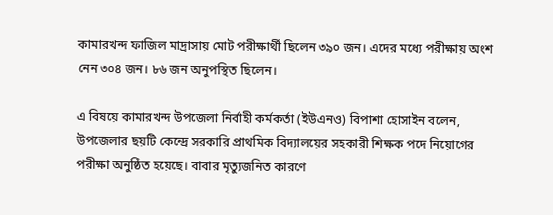কামারখন্দ ফাজিল মাদ্রাসায় মোট পরীক্ষার্থী ছিলেন ৩৯০ জন। এদের মধ্যে পরীক্ষায় অংশ নেন ৩০৪ জন। ৮৬ জন অনুপস্থিত ছিলেন।

এ বিষয়ে কামারখন্দ উপজেলা নির্বাহী কর্মকর্তা (ইউএনও) বিপাশা হোসাইন বলেন, উপজেলার ছয়টি কেন্দ্রে সরকারি প্রাথমিক বিদ্যালয়ের সহকারী শিক্ষক পদে নিয়োগের পরীক্ষা অনুষ্ঠিত হয়েছে। বাবার মৃত্যুজনিত কারণে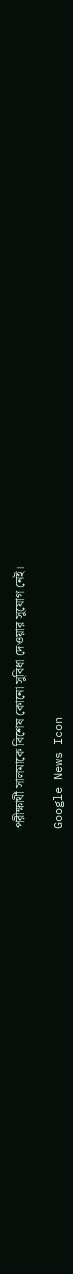পরীক্ষার্থী সালমাকে বিশেষ কোনো সুবিধা দেওয়ার সুযোগ নেই।

Google News Icon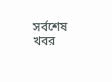সর্বশেষ খবর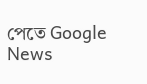পেতে Google News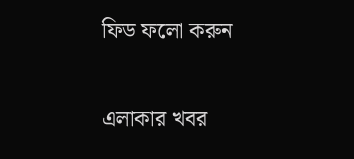ফিড ফলো করুন

এলাকার খবর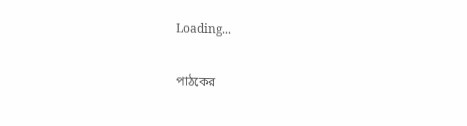Loading...

পাঠকের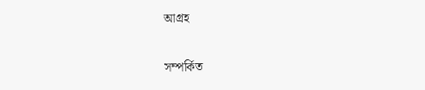আগ্রহ

সম্পর্কিত